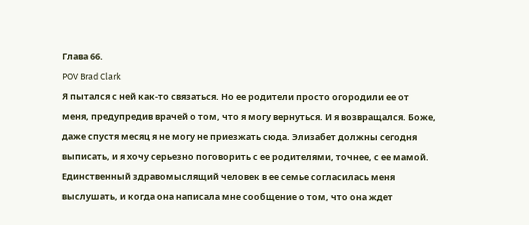Глава 66.
POV Brad Clark
Я пытался с ней как-то связаться. Но ее родители просто огородили ее от меня, предупредив врачей о том, что я могу вернуться. И я возвращался. Боже, даже спустя месяц я не могу не приезжать сюда. Элизабет должны сегодня выписать, и я хочу серьезно поговорить с ее родителями, точнее, с ее мамой. Единственный здравомыслящий человек в ее семье согласилась меня выслушать, и когда она написала мне сообщение о том, что она ждет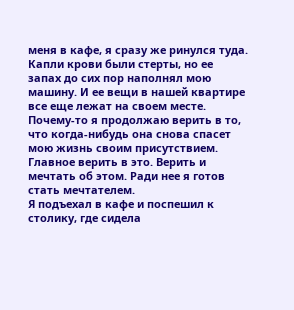меня в кафе, я сразу же ринулся туда.
Капли крови были стерты, но ее запах до сих пор наполнял мою машину. И ее вещи в нашей квартире все еще лежат на своем месте. Почему-то я продолжаю верить в то, что когда-нибудь она снова спасет мою жизнь своим присутствием. Главное верить в это. Верить и мечтать об этом. Ради нее я готов стать мечтателем.
Я подъехал в кафе и поспешил к столику, где сидела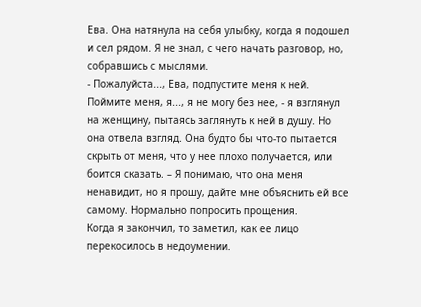Ева. Она натянула на себя улыбку, когда я подошел и сел рядом. Я не знал, с чего начать разговор, но, собравшись с мыслями.
- Пожалуйста..., Ева, подпустите меня к ней. Поймите меня, я..., я не могу без нее, - я взглянул на женщину, пытаясь заглянуть к ней в душу. Но она отвела взгляд. Она будто бы что-то пытается скрыть от меня, что у нее плохо получается, или боится сказать. – Я понимаю, что она меня ненавидит, но я прошу, дайте мне объяснить ей все самому. Нормально попросить прощения.
Когда я закончил, то заметил, как ее лицо перекосилось в недоумении.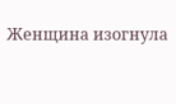Женщина изогнула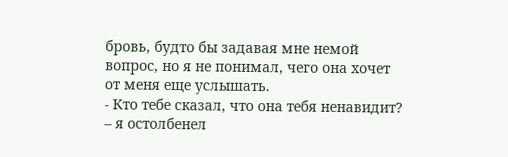бровь, будто бы задавая мне немой вопрос, но я не понимал, чего она хочет от меня еще услышать.
- Кто тебе сказал, что она тебя ненавидит? – я остолбенел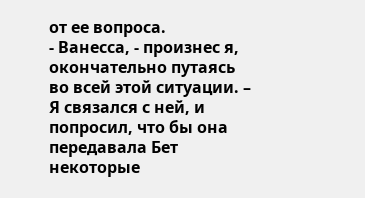от ее вопроса.
- Ванесса, - произнес я, окончательно путаясь во всей этой ситуации. – Я связался с ней, и попросил, что бы она передавала Бет некоторые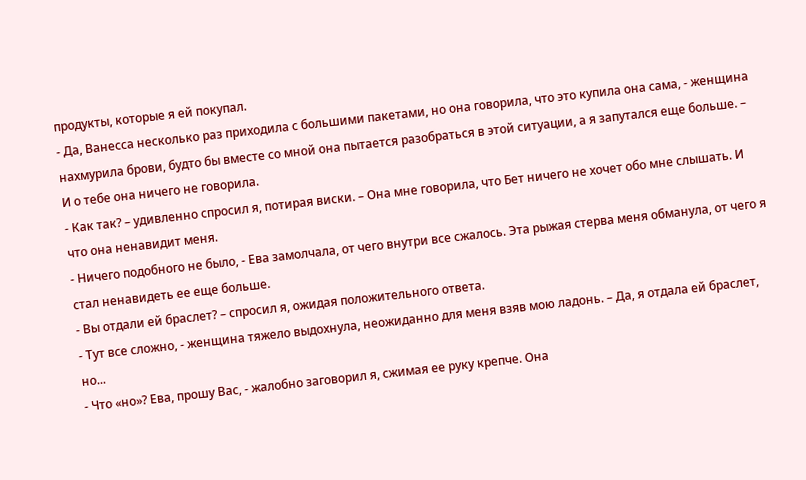продукты, которые я ей покупал.
- Да, Ванесса несколько раз приходила с большими пакетами, но она говорила, что это купила она сама, - женщина нахмурила брови, будто бы вместе со мной она пытается разобраться в этой ситуации, а я запутался еще больше. – И о тебе она ничего не говорила.
- Как так? – удивленно спросил я, потирая виски. – Она мне говорила, что Бет ничего не хочет обо мне слышать. И что она ненавидит меня.
- Ничего подобного не было, - Ева замолчала, от чего внутри все сжалось. Эта рыжая стерва меня обманула, от чего я стал ненавидеть ее еще больше.
- Вы отдали ей браслет? – спросил я, ожидая положительного ответа.
- Тут все сложно, - женщина тяжело выдохнула, неожиданно для меня взяв мою ладонь. – Да, я отдала ей браслет, но...
- Что «но»? Ева, прошу Вас, - жалобно заговорил я, сжимая ее руку крепче. Она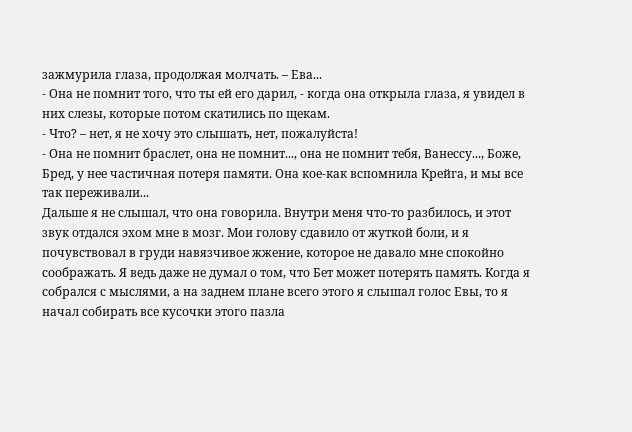зажмурила глаза, продолжая молчать. – Ева...
- Она не помнит того, что ты ей его дарил, - когда она открыла глаза, я увидел в них слезы, которые потом скатились по щекам.
- Что? – нет, я не хочу это слышать, нет, пожалуйста!
- Она не помнит браслет, она не помнит..., она не помнит тебя, Ванессу..., Боже, Бред, у нее частичная потеря памяти. Она кое-как вспомнила Крейга, и мы все так переживали...
Дальше я не слышал, что она говорила. Внутри меня что-то разбилось, и этот звук отдался эхом мне в мозг. Мои голову сдавило от жуткой боли, и я почувствовал в груди навязчивое жжение, которое не давало мне спокойно соображать. Я ведь даже не думал о том, что Бет может потерять память. Когда я собрался с мыслями, а на заднем плане всего этого я слышал голос Евы, то я начал собирать все кусочки этого пазла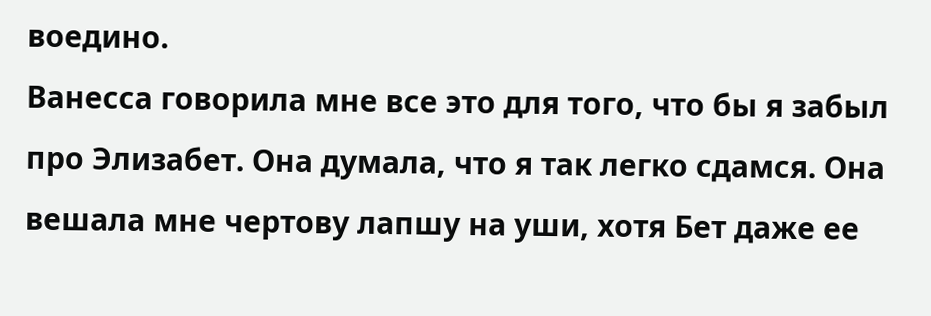воедино.
Ванесса говорила мне все это для того, что бы я забыл про Элизабет. Она думала, что я так легко сдамся. Она вешала мне чертову лапшу на уши, хотя Бет даже ее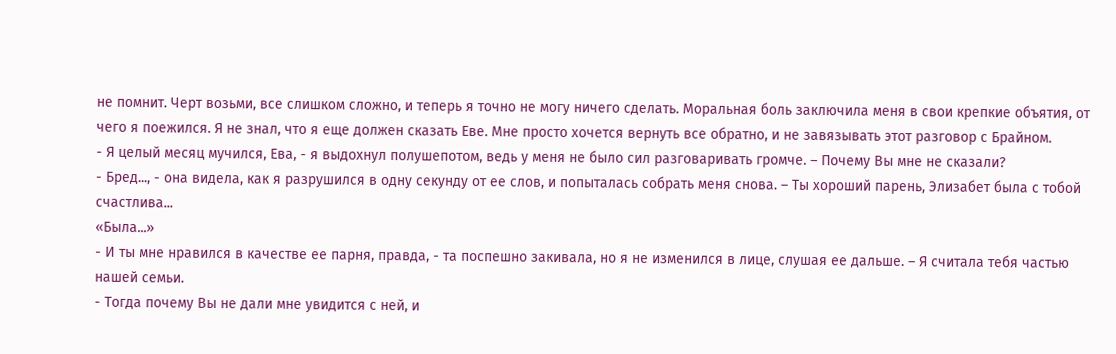не помнит. Черт возьми, все слишком сложно, и теперь я точно не могу ничего сделать. Моральная боль заключила меня в свои крепкие объятия, от чего я поежился. Я не знал, что я еще должен сказать Еве. Мне просто хочется вернуть все обратно, и не завязывать этот разговор с Брайном.
- Я целый месяц мучился, Ева, - я выдохнул полушепотом, ведь у меня не было сил разговаривать громче. – Почему Вы мне не сказали?
- Бред..., - она видела, как я разрушился в одну секунду от ее слов, и попыталась собрать меня снова. – Ты хороший парень, Элизабет была с тобой счастлива...
«Была...»
- И ты мне нравился в качестве ее парня, правда, - та поспешно закивала, но я не изменился в лице, слушая ее дальше. – Я считала тебя частью нашей семьи.
- Тогда почему Вы не дали мне увидится с ней, и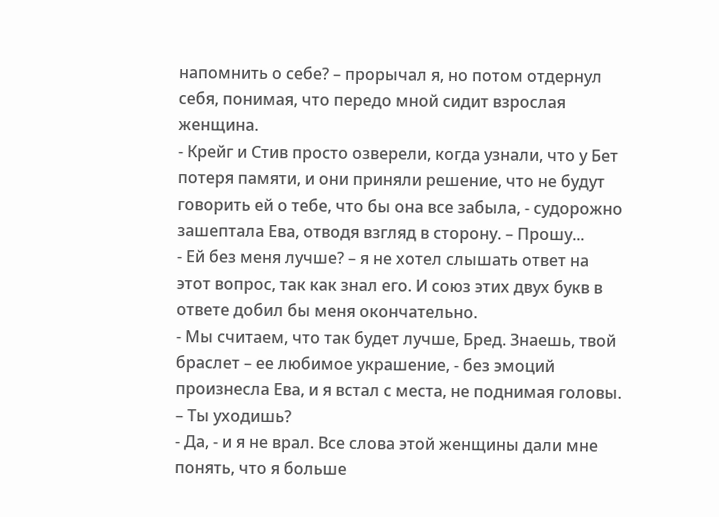напомнить о себе? – прорычал я, но потом отдернул себя, понимая, что передо мной сидит взрослая женщина.
- Крейг и Стив просто озверели, когда узнали, что у Бет потеря памяти, и они приняли решение, что не будут говорить ей о тебе, что бы она все забыла, - судорожно зашептала Ева, отводя взгляд в сторону. – Прошу...
- Ей без меня лучше? – я не хотел слышать ответ на этот вопрос, так как знал его. И союз этих двух букв в ответе добил бы меня окончательно.
- Мы считаем, что так будет лучше, Бред. Знаешь, твой браслет – ее любимое украшение, - без эмоций произнесла Ева, и я встал с места, не поднимая головы. – Ты уходишь?
- Да, - и я не врал. Все слова этой женщины дали мне понять, что я больше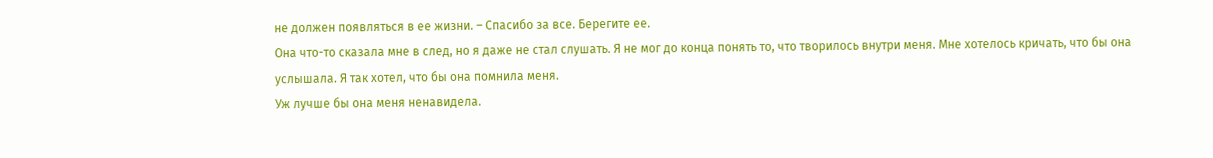не должен появляться в ее жизни. – Спасибо за все. Берегите ее.
Она что-то сказала мне в след, но я даже не стал слушать. Я не мог до конца понять то, что творилось внутри меня. Мне хотелось кричать, что бы она услышала. Я так хотел, что бы она помнила меня.
Уж лучше бы она меня ненавидела.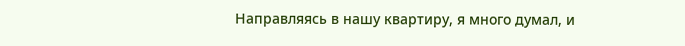Направляясь в нашу квартиру, я много думал, и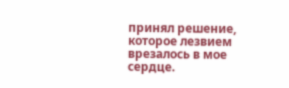принял решение, которое лезвием врезалось в мое сердце.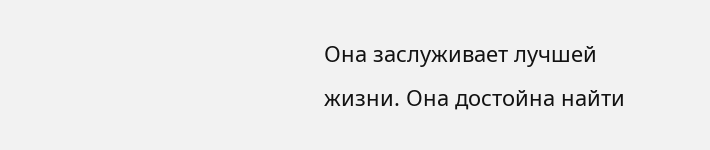Она заслуживает лучшей жизни. Она достойна найти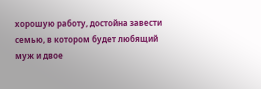хорошую работу, достойна завести семью, в котором будет любящий муж и двое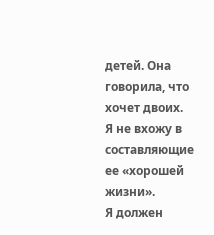детей. Она говорила, что хочет двоих.
Я не вхожу в составляющие ее «хорошей жизни».
Я должен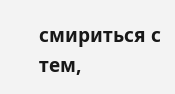смириться с тем,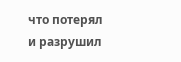что потерял и разрушил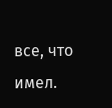все, что имел.